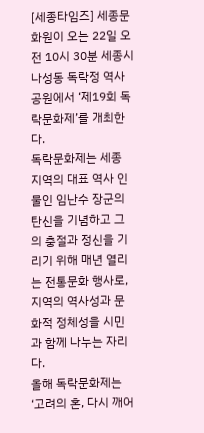[세종타임즈] 세종문화원이 오는 22일 오전 10시 30분 세종시 나성동 독락정 역사공원에서 ‘제19회 독락문화제’를 개최한다.
독락문화제는 세종 지역의 대표 역사 인물인 임난수 장군의 탄신을 기념하고 그의 충절과 정신을 기리기 위해 매년 열리는 전통문화 행사로, 지역의 역사성과 문화적 정체성을 시민과 함께 나누는 자리다.
올해 독락문화제는 ‘고려의 혼, 다시 깨어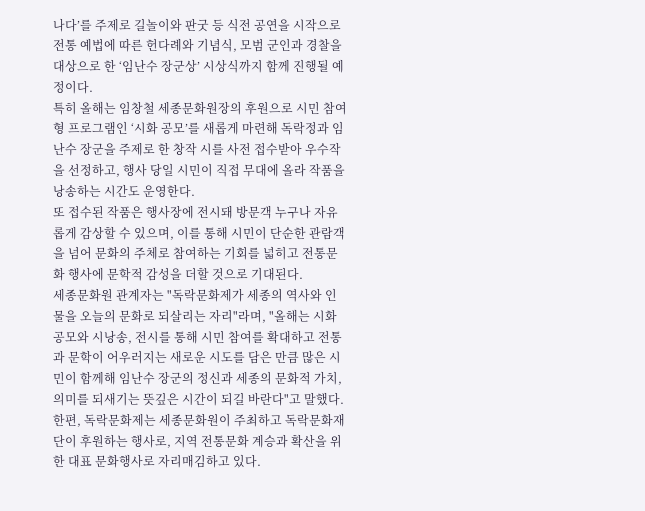나다’를 주제로 길놀이와 판굿 등 식전 공연을 시작으로 전통 예법에 따른 헌다례와 기념식, 모범 군인과 경찰을 대상으로 한 ‘임난수 장군상’ 시상식까지 함께 진행될 예정이다.
특히 올해는 임창철 세종문화원장의 후원으로 시민 참여형 프로그램인 ‘시화 공모’를 새롭게 마련해 독락정과 임난수 장군을 주제로 한 창작 시를 사전 접수받아 우수작을 선정하고, 행사 당일 시민이 직접 무대에 올라 작품을 낭송하는 시간도 운영한다.
또 접수된 작품은 행사장에 전시돼 방문객 누구나 자유롭게 감상할 수 있으며, 이를 통해 시민이 단순한 관람객을 넘어 문화의 주체로 참여하는 기회를 넓히고 전통문화 행사에 문학적 감성을 더할 것으로 기대된다.
세종문화원 관계자는 "독락문화제가 세종의 역사와 인물을 오늘의 문화로 되살리는 자리"라며, "올해는 시화 공모와 시낭송, 전시를 통해 시민 참여를 확대하고 전통과 문학이 어우러지는 새로운 시도를 담은 만큼 많은 시민이 함께해 임난수 장군의 정신과 세종의 문화적 가치, 의미를 되새기는 뜻깊은 시간이 되길 바란다"고 말했다.
한편, 독락문화제는 세종문화원이 주최하고 독락문화재단이 후원하는 행사로, 지역 전통문화 계승과 확산을 위한 대표 문화행사로 자리매김하고 있다.